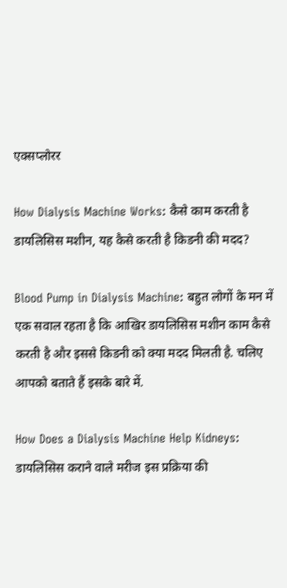एक्सप्लोरर

How Dialysis Machine Works: कैसे काम करती है डायलिसिस मशीन, यह कैसे करती है किडनी की मदद?

Blood Pump in Dialysis Machine: बहुत लोगों के मन में एक सवाल रहता है कि आखिर डायलिसिस मशीन काम कैसे करती है और इससे किडनी को क्या मदद मिलती है. चलिए आपको बताते हैं इसके बारे में.

How Does a Dialysis Machine Help Kidneys: डायलिसिस कराने वाले मरीज इस प्रक्रिया की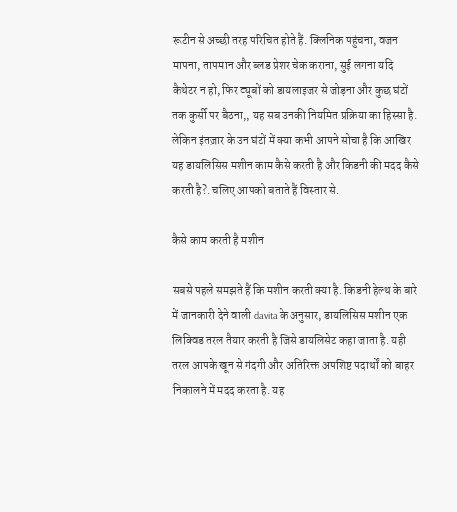रूटीन से अच्छी तरह परिचित होते हैं. क्लिनिक पहुंचना, वजन मापना, तापमान और ब्लड प्रेशर चेक कराना, सुई लगना यदि कैथेटर न हो, फिर ट्यूबों को डायलाइजर से जोड़ना और कुछ घंटों तक कुर्सी पर बैठना,, यह सब उनकी नियमित प्रक्रिया का हिस्सा है. लेकिन इंतज़ार के उन घंटों में क्या कभी आपने सोचा है कि आखिर यह डायलिसिस मशीन काम कैसे करती है और किडनी की मदद कैसे करती है?. चलिए आपको बताते हैं विस्तार से.

कैसे काम करती है मशीन

सबसे पहले समझते हैं कि मशीन करती क्या है. किडनी हेल्थ के बारे में जानकारी देने वाली davita के अनुसार, डायलिसिस मशीन एक लिक्विड तरल तैयार करती है जिसे डायलिसेट कहा जाता है. यही तरल आपके खून से गंदगी और अतिरिक्त अपशिष्ट पदार्थों को बाहर निकालने में मदद करता है. यह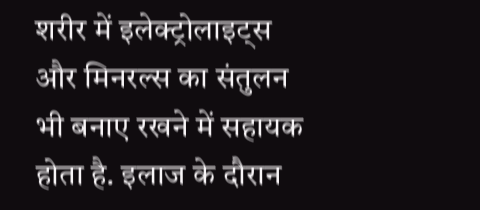शरीर में इलेक्ट्रोलाइट्स और मिनरल्स का संतुलन भी बनाए रखने में सहायक होता है. इलाज के दौरान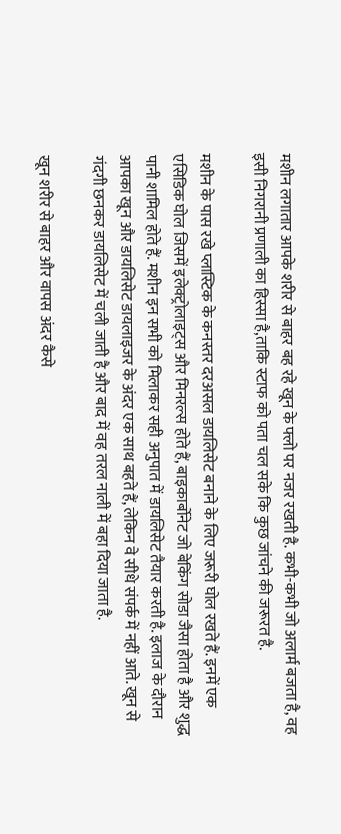मशीन लगातार आपके शरीर से बाहर बह रहे खून के फ्लो पर नजर रखती है. कभी-कभी जो अलार्म बजता है, वह इसी निगरानी प्रणाली का हिस्सा है,ताकि स्टाफ को पता चल सके कि कुछ जांचने की जरूरत है.

मशीन के पास रखे प्लास्टिक के कनस्तर दरअसल डायलिसेट बनाने के लिए जरूरी घोल रखते हैं. इनमें एक एसिडिक घोल जिसमें इलेक्ट्रोलाइट्स और मिनरल्स होते हैं, बाइकार्बोनेट जो बेकिंग सोडा जैसा होता है और शुद्ध पानी शामिल होते हैं. मशीन इन सभी को मिलाकर सही अनुपात में डायलिसेट तैयार करती है. इलाज के दौरान आपका खून और डायलिसेट डायलाइजर के अंदर एक साथ बहते हैं, लेकिन वे सीधे संपर्क में नहीं आते. खून से गंदगी छनकर डायलिसेट में चली जाती है और बाद में वह तरल नाली में बहा दिया जाता है.

खून शरीर से बाहर और वापस अंदर कैसे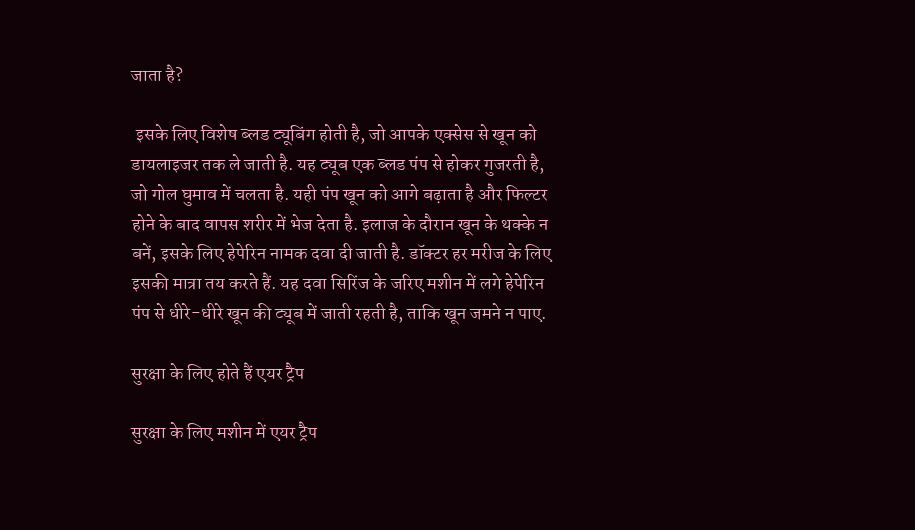जाता है?

 इसके लिए विशेष ब्लड ट्यूबिंग होती है, जो आपके एक्सेस से खून को डायलाइजर तक ले जाती है. यह ट्यूब एक ब्लड पंप से होकर गुजरती है, जो गोल घुमाव में चलता है. यही पंप खून को आगे बढ़ाता है और फिल्टर होने के बाद वापस शरीर में भेज देता है. इलाज के दौरान खून के थक्के न बनें, इसके लिए हेपेरिन नामक दवा दी जाती है. डॉक्टर हर मरीज के लिए इसकी मात्रा तय करते हैं. यह दवा सिरिंज के जरिए मशीन में लगे हेपेरिन पंप से धीरे-धीरे खून की ट्यूब में जाती रहती है, ताकि खून जमने न पाए.

सुरक्षा के लिए होते हैं एयर ट्रैप

सुरक्षा के लिए मशीन में एयर ट्रैप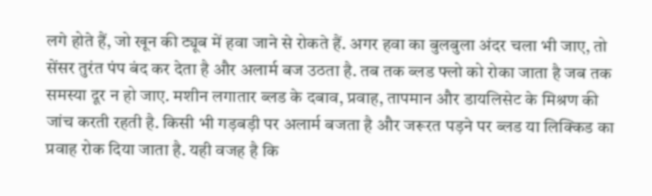लगे होते हैं, जो खून की ट्यूब में हवा जाने से रोकते हैं. अगर हवा का बुलबुला अंदर चला भी जाए, तो सेंसर तुरंत पंप बंद कर देता है और अलार्म बज उठता है. तब तक ब्लड फ्लो को रोका जाता है जब तक समस्या दूर न हो जाए. मशीन लगातार ब्लड के दबाव, प्रवाह, तापमान और डायलिसेट के मिश्रण की जांच करती रहती है. किसी भी गड़बड़ी पर अलार्म बजता है और जरूरत पड़ने पर ब्लड या लिक्किड का प्रवाह रोक दिया जाता है. यही वजह है कि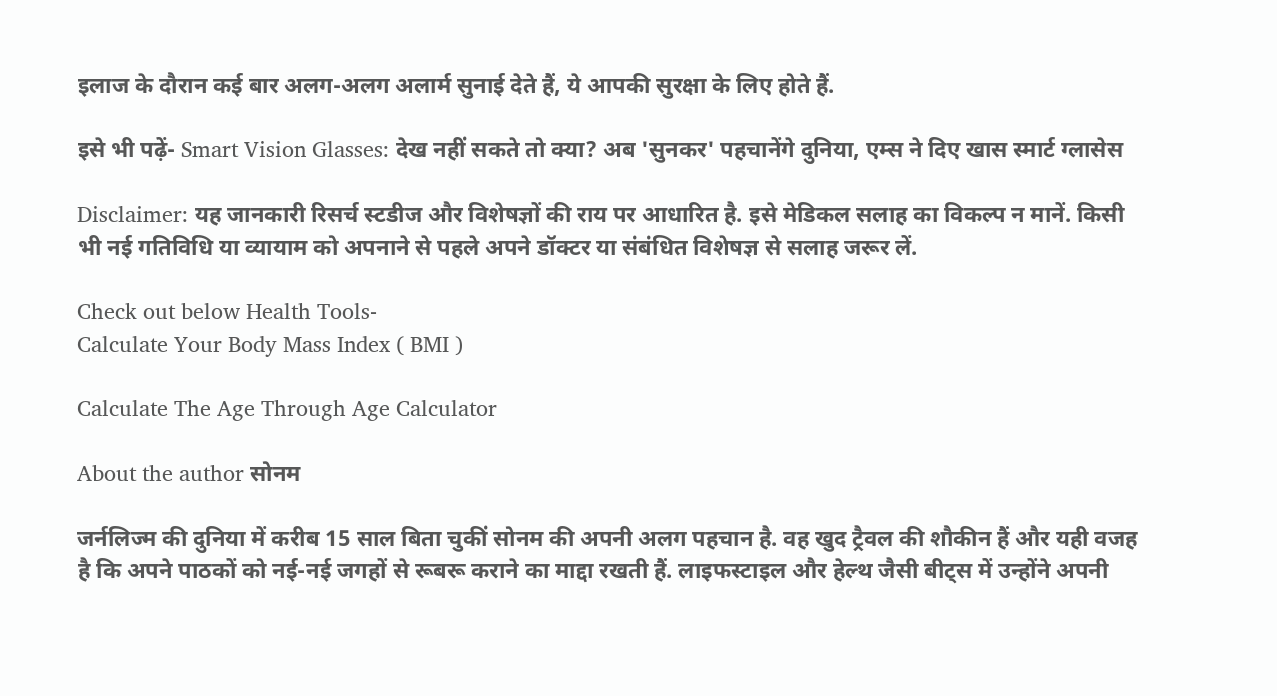इलाज के दौरान कई बार अलग-अलग अलार्म सुनाई देते हैं, ये आपकी सुरक्षा के लिए होते हैं.

इसे भी पढ़ें- Smart Vision Glasses: देख नहीं सकते तो क्या? अब 'सुनकर' पहचानेंगे दुनिया, एम्स ने दिए खास स्मार्ट ग्लासेस

Disclaimer: यह जानकारी रिसर्च स्टडीज और विशेषज्ञों की राय पर आधारित है. इसे मेडिकल सलाह का विकल्प न मानें. किसी भी नई गतिविधि या व्यायाम को अपनाने से पहले अपने डॉक्टर या संबंधित विशेषज्ञ से सलाह जरूर लें.

Check out below Health Tools-
Calculate Your Body Mass Index ( BMI )

Calculate The Age Through Age Calculator

About the author सोनम

जर्नलिज्म की दुनिया में करीब 15 साल बिता चुकीं सोनम की अपनी अलग पहचान है. वह खुद ट्रैवल की शौकीन हैं और यही वजह है कि अपने पाठकों को नई-नई जगहों से रूबरू कराने का माद्दा रखती हैं. लाइफस्टाइल और हेल्थ जैसी बीट्स में उन्होंने अपनी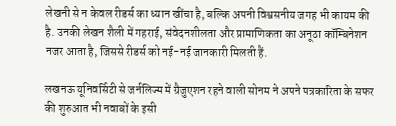लेखनी से न केवल रीडर्स का ध्यान खींचा है, बल्कि अपनी विश्वसनीय जगह भी कायम की है. उनकी लेखन शैली में गहराई, संवेदनशीलता और प्रामाणिकता का अनूठा कॉम्बिनेशन नजर आता है, जिससे रीडर्स को नई-नई जानकारी मिलती हैं.

लखनऊ यूनिवर्सिटी से जर्नलिज्म में ग्रैजुएशन रहने वाली सोनम ने अपने पत्रकारिता के सफर की शुरुआत भी नवाबों के इसी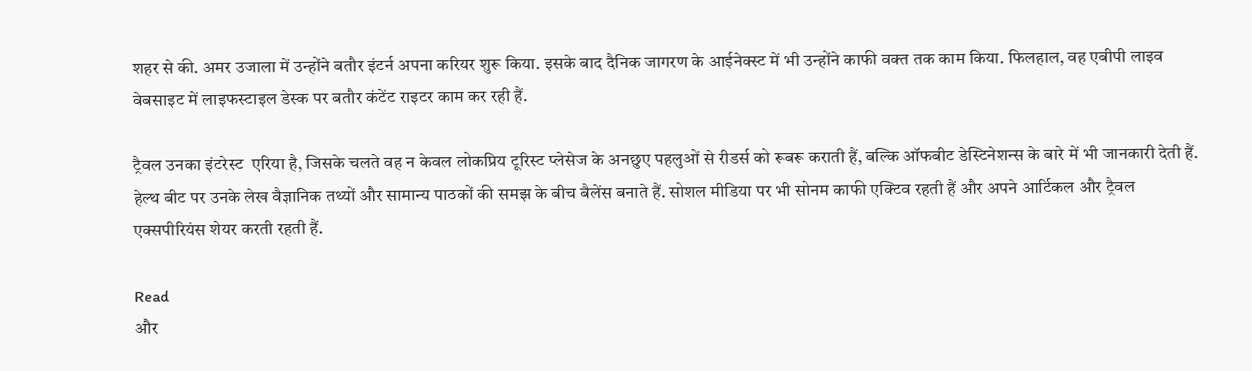शहर से की. अमर उजाला में उन्होंने बतौर इंटर्न अपना करियर शुरू किया. इसके बाद दैनिक जागरण के आईनेक्स्ट में भी उन्होंने काफी वक्त तक काम किया. फिलहाल, वह एबीपी लाइव वेबसाइट में लाइफस्टाइल डेस्क पर बतौर कंटेंट राइटर काम कर रही हैं.

ट्रैवल उनका इंटरेस्ट  एरिया है, जिसके चलते वह न केवल लोकप्रिय टूरिस्ट प्लेसेज के अनछुए पहलुओं से रीडर्स को रूबरू कराती हैं, बल्कि ऑफबीट डेस्टिनेशन्स के बारे में भी जानकारी देती हैं. हेल्थ बीट पर उनके लेख वैज्ञानिक तथ्यों और सामान्य पाठकों की समझ के बीच बैलेंस बनाते हैं. सोशल मीडिया पर भी सोनम काफी एक्टिव रहती हैं और अपने आर्टिकल और ट्रैवल एक्सपीरियंस शेयर करती रहती हैं.

Read
और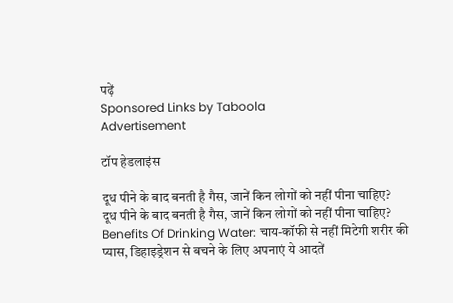पढ़ें
Sponsored Links by Taboola
Advertisement

टॉप हेडलाइंस

दूध पीने के बाद बनती है गैस, जानें किन लोगों को नहीं पीना चाहिए?
दूध पीने के बाद बनती है गैस, जानें किन लोगों को नहीं पीना चाहिए?
Benefits Of Drinking Water: चाय-कॉफी से नहीं मिटेगी शरीर की प्यास, डिहाइड्रेशन से बचने के लिए अपनाएं ये आदतें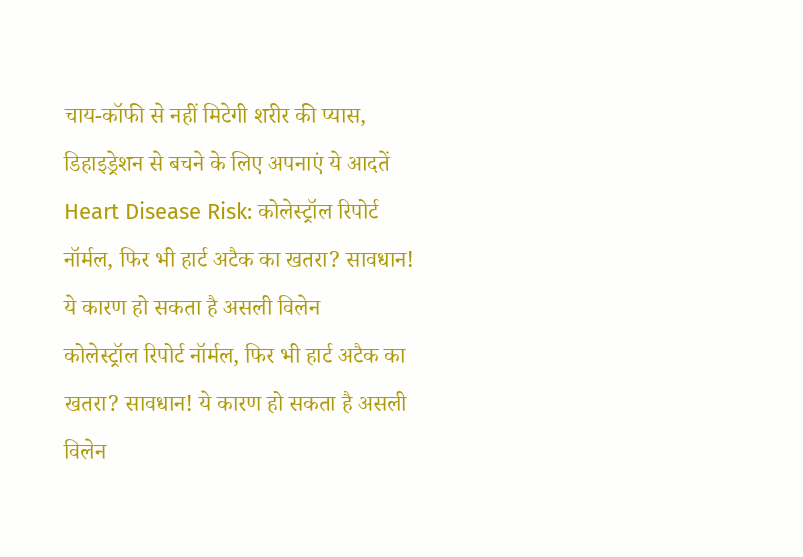चाय-कॉफी से नहीं मिटेगी शरीर की प्यास, डिहाइड्रेशन से बचने के लिए अपनाएं ये आदतें
Heart Disease Risk: कोलेस्ट्रॉल रिपोर्ट नॉर्मल, फिर भी हार्ट अटैक का खतरा? सावधान! ये कारण हो सकता है असली विलेन
कोलेस्ट्रॉल रिपोर्ट नॉर्मल, फिर भी हार्ट अटैक का खतरा? सावधान! ये कारण हो सकता है असली विलेन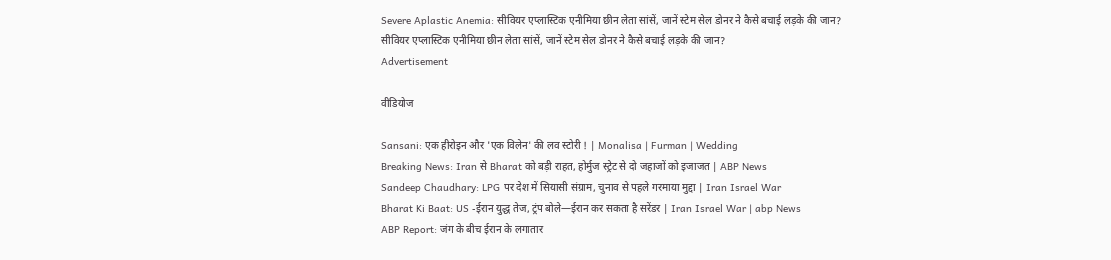Severe Aplastic Anemia: सीवियर एप्लास्टिक एनीमिया छीन लेता सांसें, जानें स्टेम सेल डोनर ने कैसे बचाई लड़के की जान?
सीवियर एप्लास्टिक एनीमिया छीन लेता सांसें, जानें स्टेम सेल डोनर ने कैसे बचाई लड़के की जान?
Advertisement

वीडियोज

Sansani: एक हीरोइन और 'एक विलेन' की लव स्टोरी ! | Monalisa | Furman | Wedding
Breaking News: Iran से Bharat को बड़ी राहत, होर्मुज स्ट्रेट से दो जहाजों को इजाजत | ABP News
Sandeep Chaudhary: LPG पर देश में सियासी संग्राम, चुनाव से पहले गरमाया मुद्दा | Iran Israel War
Bharat Ki Baat: US -ईरान युद्ध तेज, ट्रंप बोले—ईरान कर सकता है सरेंडर | Iran Israel War | abp News
ABP Report: जंग के बीच ईरान के लगातार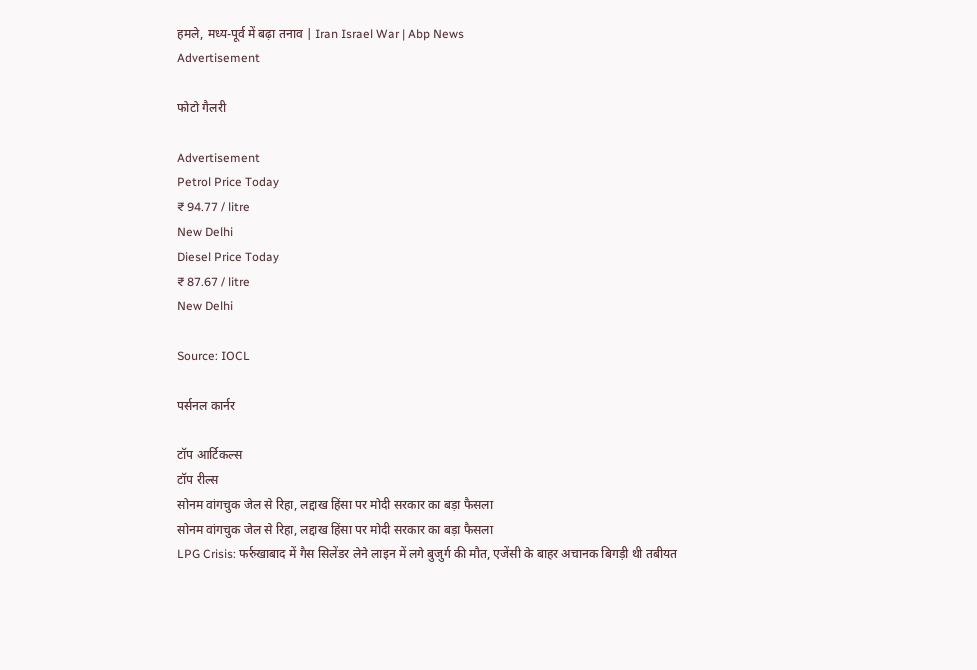हमले, मध्य-पूर्व में बढ़ा तनाव | Iran Israel War | Abp News
Advertisement

फोटो गैलरी

Advertisement
Petrol Price Today
₹ 94.77 / litre
New Delhi
Diesel Price Today
₹ 87.67 / litre
New Delhi

Source: IOCL

पर्सनल कार्नर

टॉप आर्टिकल्स
टॉप रील्स
सोनम वांगचुक जेल से रिहा, लद्दाख हिंसा पर मोदी सरकार का बड़ा फैसला
सोनम वांगचुक जेल से रिहा, लद्दाख हिंसा पर मोदी सरकार का बड़ा फैसला
LPG Crisis: फर्रुखाबाद में गैस सिलेंडर लेने लाइन में लगे बुजुर्ग की मौत, एजेंसी के बाहर अचानक बिगड़ी थी तबीयत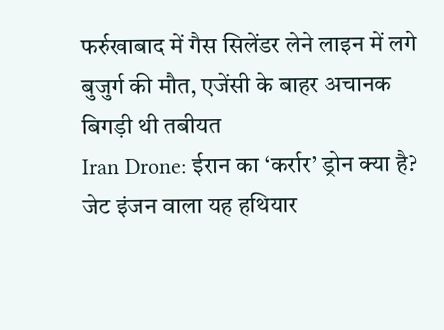फर्रुखाबाद में गैस सिलेंडर लेने लाइन में लगे बुजुर्ग की मौत, एजेंसी के बाहर अचानक बिगड़ी थी तबीयत
Iran Drone: ईरान का ‘कर्रार’ ड्रोन क्या है? जेट इंजन वाला यह हथियार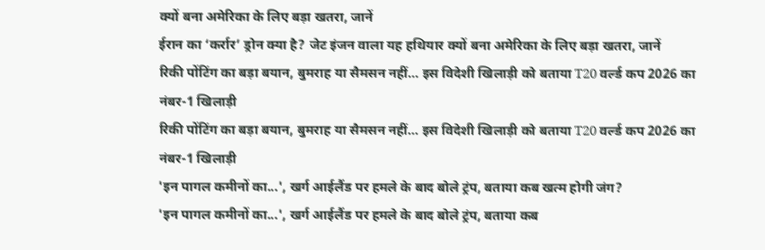क्यों बना अमेरिका के लिए बड़ा खतरा, जानें
ईरान का ‘कर्रार’ ड्रोन क्या है? जेट इंजन वाला यह हथियार क्यों बना अमेरिका के लिए बड़ा खतरा, जानें
रिकी पोंटिंग का बड़ा बयान, बुमराह या सैमसन नहीं… इस विदेशी खिलाड़ी को बताया T20 वर्ल्ड कप 2026 का नंबर-1 खिलाड़ी
रिकी पोंटिंग का बड़ा बयान, बुमराह या सैमसन नहीं… इस विदेशी खिलाड़ी को बताया T20 वर्ल्ड कप 2026 का नंबर-1 खिलाड़ी
'इन पागल कमीनों का...', खर्ग आईलैंड पर हमले के बाद बोले ट्रंप, बताया कब खत्म होगी जंग?
'इन पागल कमीनों का...', खर्ग आईलैंड पर हमले के बाद बोले ट्रंप, बताया कब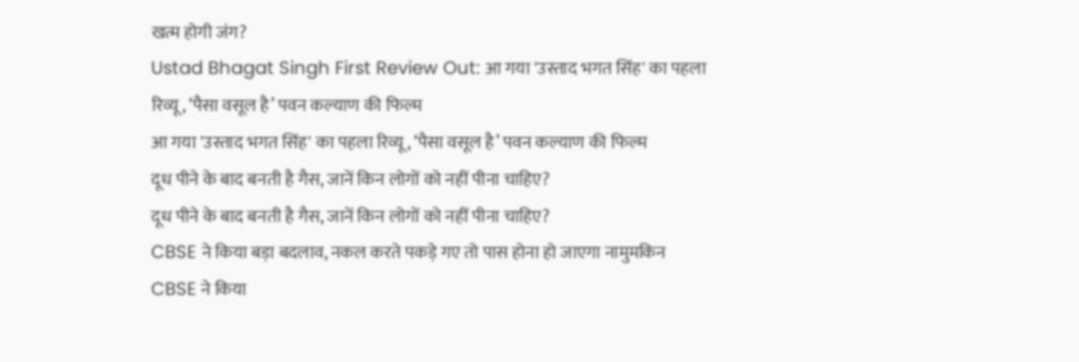खत्म होगी जंग?
Ustad Bhagat Singh First Review Out: आ गया 'उस्ताद भगत सिंह' का पहला रिव्यू, ‘पैसा वसूल है’ पवन कल्याण की फिल्म
आ गया 'उस्ताद भगत सिंह' का पहला रिव्यू, ‘पैसा वसूल है’ पवन कल्याण की फिल्म
दूध पीने के बाद बनती है गैस, जानें किन लोगों को नहीं पीना चाहिए?
दूध पीने के बाद बनती है गैस, जानें किन लोगों को नहीं पीना चाहिए?
CBSE ने किया बड़ा बदलाव, नकल करते पकड़े गए तो पास होना हो जाएगा नामुमकिन
CBSE ने किया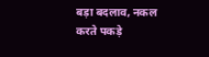बड़ा बदलाव, नकल करते पकड़े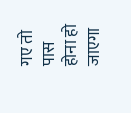गए तो पास होना हो जाएगा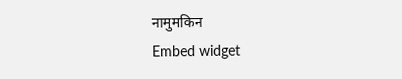नामुमकिन
Embed widget